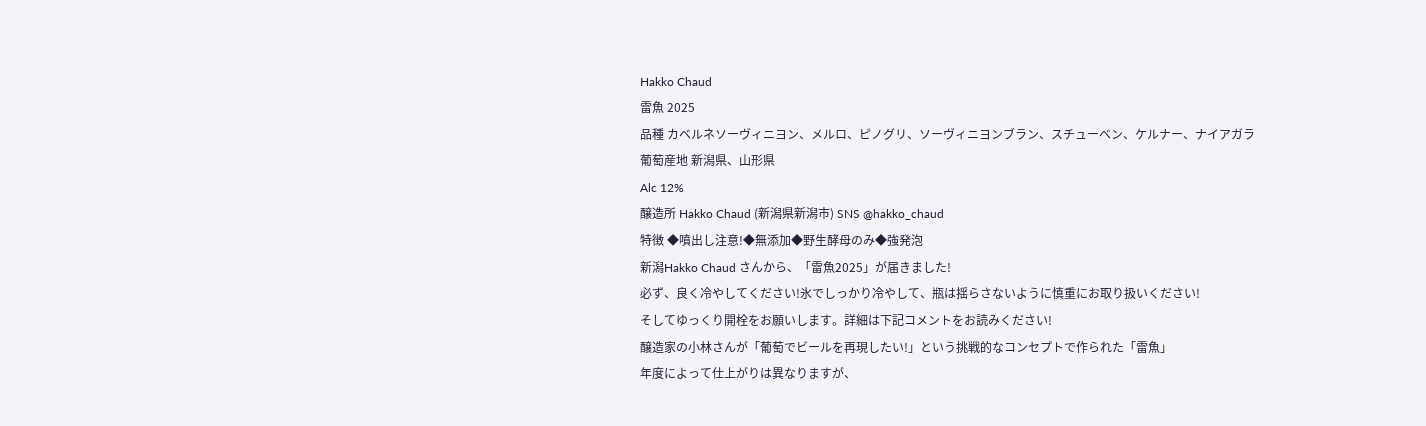Hakko Chaud
雷魚 2025
品種 カベルネソーヴィニヨン、メルロ、ピノグリ、ソーヴィニヨンブラン、スチューベン、ケルナー、ナイアガラ
葡萄産地 新潟県、山形県
Alc 12%
醸造所 Hakko Chaud (新潟県新潟市) SNS @hakko_chaud
特徴 ◆噴出し注意!◆無添加◆野生酵母のみ◆強発泡
新潟Hakko Chaud さんから、「雷魚2025」が届きました!
必ず、良く冷やしてください!氷でしっかり冷やして、瓶は揺らさないように慎重にお取り扱いください!
そしてゆっくり開栓をお願いします。詳細は下記コメントをお読みください!
醸造家の小林さんが「葡萄でビールを再現したい!」という挑戦的なコンセプトで作られた「雷魚」
年度によって仕上がりは異なりますが、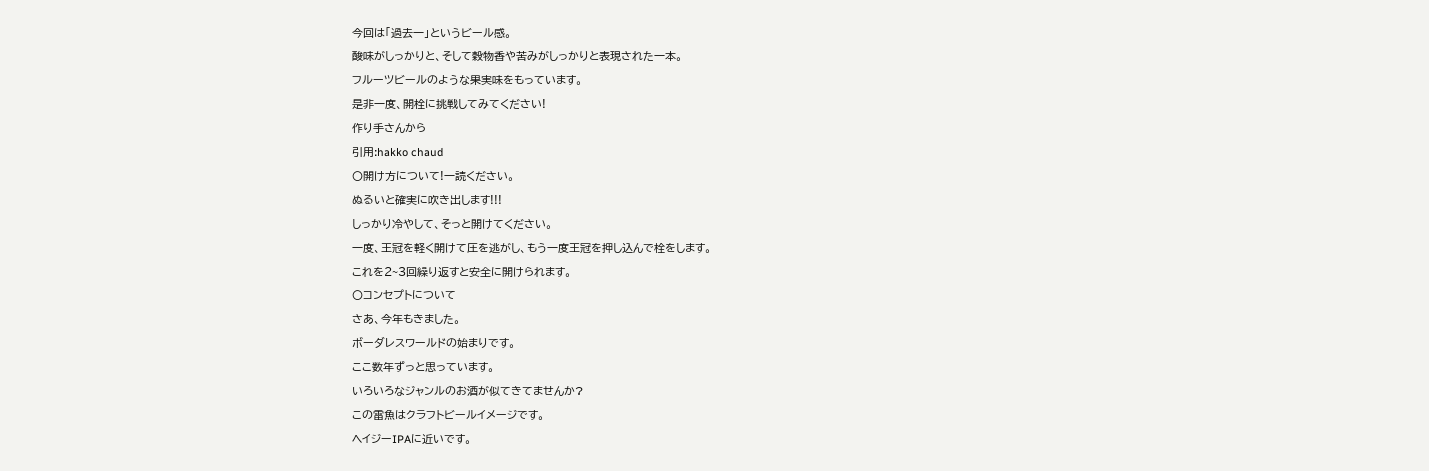今回は「過去一」というビール感。
酸味がしっかりと、そして穀物香や苦みがしっかりと表現された一本。
フルーツビールのような果実味をもっています。
是非一度、開栓に挑戦してみてください!
作り手さんから
引用:hakko chaud
〇開け方について!一読ください。
ぬるいと確実に吹き出します!!!
しっかり冷やして、そっと開けてください。
一度、王冠を軽く開けて圧を逃がし、もう一度王冠を押し込んで栓をします。
これを2~3回繰り返すと安全に開けられます。
〇コンセプトについて
さあ、今年もきました。
ボーダレスワールドの始まりです。
ここ数年ずっと思っています。
いろいろなジャンルのお酒が似てきてませんか?
この雷魚はクラフトビールイメージです。
ヘイジーIPAに近いです。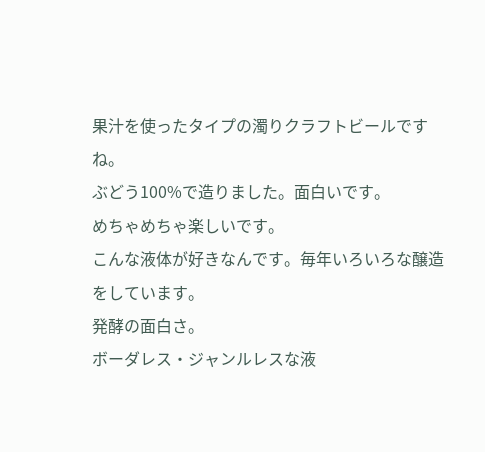果汁を使ったタイプの濁りクラフトビールですね。
ぶどう100%で造りました。面白いです。
めちゃめちゃ楽しいです。
こんな液体が好きなんです。毎年いろいろな醸造をしています。
発酵の面白さ。
ボーダレス・ジャンルレスな液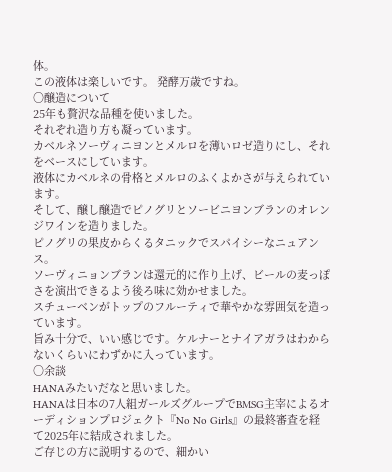体。
この液体は楽しいです。 発酵万歳ですね。
〇醸造について
25年も贅沢な品種を使いました。
それぞれ造り方も凝っています。
カベルネソーヴィニヨンとメルロを薄いロゼ造りにし、それをベースにしています。
液体にカベルネの骨格とメルロのふくよかさが与えられています。
そして、醸し醸造でピノグリとソービニヨンブランのオレンジワインを造りました。
ピノグリの果皮からくるタニックでスパイシーなニュアンス。
ソーヴィニョンブランは還元的に作り上げ、ビールの麦っぽさを演出できるよう後ろ味に効かせました。
スチューベンがトップのフルーティで華やかな雰囲気を造っています。
旨み十分で、いい感じです。ケルナーとナイアガラはわからないくらいにわずかに入っています。
〇余談
HANAみたいだなと思いました。
HANAは日本の7人組ガールズグループでBMSG主宰によるオーディションプロジェクト『No No Girls』の最終審査を経て2025年に結成されました。
ご存じの方に説明するので、細かい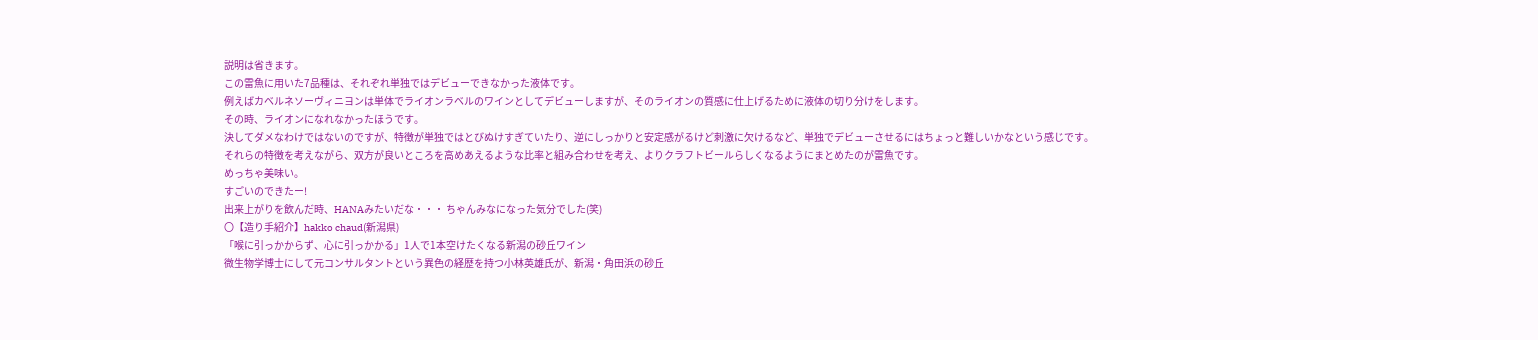説明は省きます。
この雷魚に用いた7品種は、それぞれ単独ではデビューできなかった液体です。
例えばカベルネソーヴィニヨンは単体でライオンラベルのワインとしてデビューしますが、そのライオンの質感に仕上げるために液体の切り分けをします。
その時、ライオンになれなかったほうです。
決してダメなわけではないのですが、特徴が単独ではとびぬけすぎていたり、逆にしっかりと安定感がるけど刺激に欠けるなど、単独でデビューさせるにはちょっと難しいかなという感じです。
それらの特徴を考えながら、双方が良いところを高めあえるような比率と組み合わせを考え、よりクラフトビールらしくなるようにまとめたのが雷魚です。
めっちゃ美味い。
すごいのできたー!
出来上がりを飲んだ時、HANAみたいだな・・・ ちゃんみなになった気分でした(笑)
〇【造り手紹介】hakko chaud(新潟県)
「喉に引っかからず、心に引っかかる」1人で1本空けたくなる新潟の砂丘ワイン
微生物学博士にして元コンサルタントという異色の経歴を持つ小林英雄氏が、新潟・角田浜の砂丘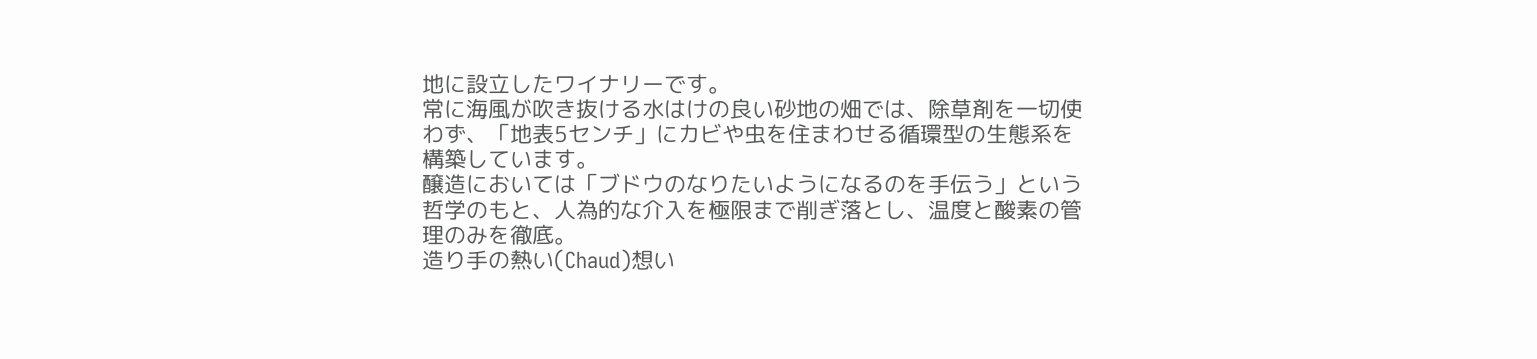地に設立したワイナリーです。
常に海風が吹き抜ける水はけの良い砂地の畑では、除草剤を一切使わず、「地表5センチ」にカビや虫を住まわせる循環型の生態系を構築しています。
醸造においては「ブドウのなりたいようになるのを手伝う」という哲学のもと、人為的な介入を極限まで削ぎ落とし、温度と酸素の管理のみを徹底。
造り手の熱い(Chaud)想い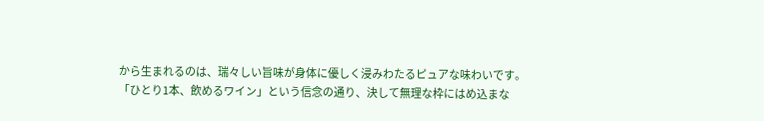から生まれるのは、瑞々しい旨味が身体に優しく浸みわたるピュアな味わいです。
「ひとり1本、飲めるワイン」という信念の通り、決して無理な枠にはめ込まな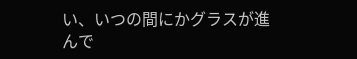い、いつの間にかグラスが進んで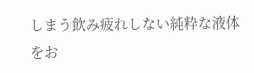しまう飲み疲れしない純粋な液体をお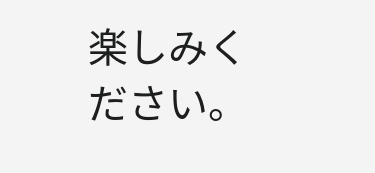楽しみください。